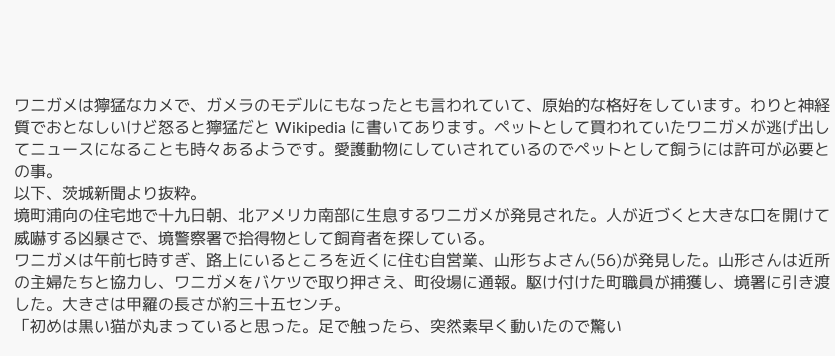ワニガメは獰猛なカメで、ガメラのモデルにもなったとも言われていて、原始的な格好をしています。わりと神経質でおとなしいけど怒ると獰猛だと Wikipedia に書いてあります。ペットとして買われていたワニガメが逃げ出してニュースになることも時々あるようです。愛護動物にしていされているのでペットとして飼うには許可が必要との事。
以下、茨城新聞より抜粋。
境町浦向の住宅地で十九日朝、北アメリカ南部に生息するワニガメが発見された。人が近づくと大きな口を開けて威嚇する凶暴さで、境警察署で拾得物として飼育者を探している。
ワニガメは午前七時すぎ、路上にいるところを近くに住む自営業、山形ちよさん(56)が発見した。山形さんは近所の主婦たちと協力し、ワニガメをバケツで取り押さえ、町役場に通報。駆け付けた町職員が捕獲し、境署に引き渡した。大きさは甲羅の長さが約三十五センチ。
「初めは黒い猫が丸まっていると思った。足で触ったら、突然素早く動いたので驚い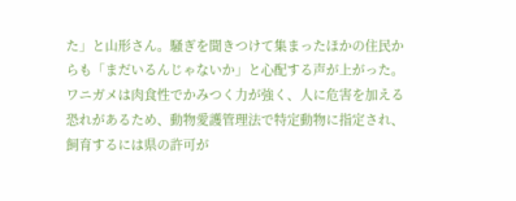た」と山形さん。騒ぎを聞きつけて集まったほかの住民からも「まだいるんじゃないか」と心配する声が上がった。
ワニガメは肉食性でかみつく力が強く、人に危害を加える恐れがあるため、動物愛護管理法で特定動物に指定され、飼育するには県の許可が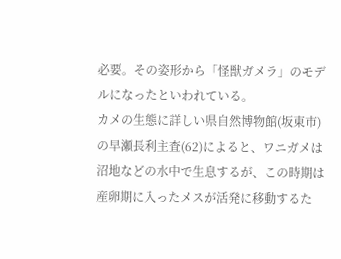必要。その姿形から「怪獣ガメラ」のモデルになったといわれている。
カメの生態に詳しい県自然博物館(坂東市)の早瀬長利主査(62)によると、ワニガメは沼地などの水中で生息するが、この時期は産卵期に入ったメスが活発に移動するた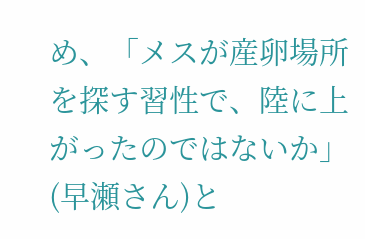め、「メスが産卵場所を探す習性で、陸に上がったのではないか」(早瀬さん)と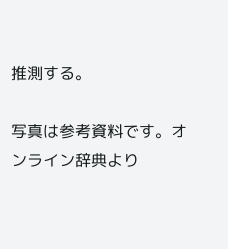推測する。

写真は参考資料です。オンライン辞典より